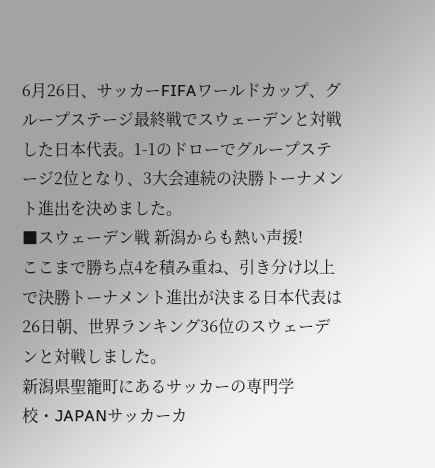6月26日、サッカーFIFAワールドカップ、グループステージ最終戦でスウェーデンと対戦した日本代表。1-1のドローでグループステージ2位となり、3大会連続の決勝トーナメント進出を決めました。
■スウェーデン戦 新潟からも熱い声援!
ここまで勝ち点4を積み重ね、引き分け以上で決勝トーナメント進出が決まる日本代表は26日朝、世界ランキング36位のスウェーデンと対戦しました。
新潟県聖籠町にあるサッカーの専門学校・JAPANサッカーカ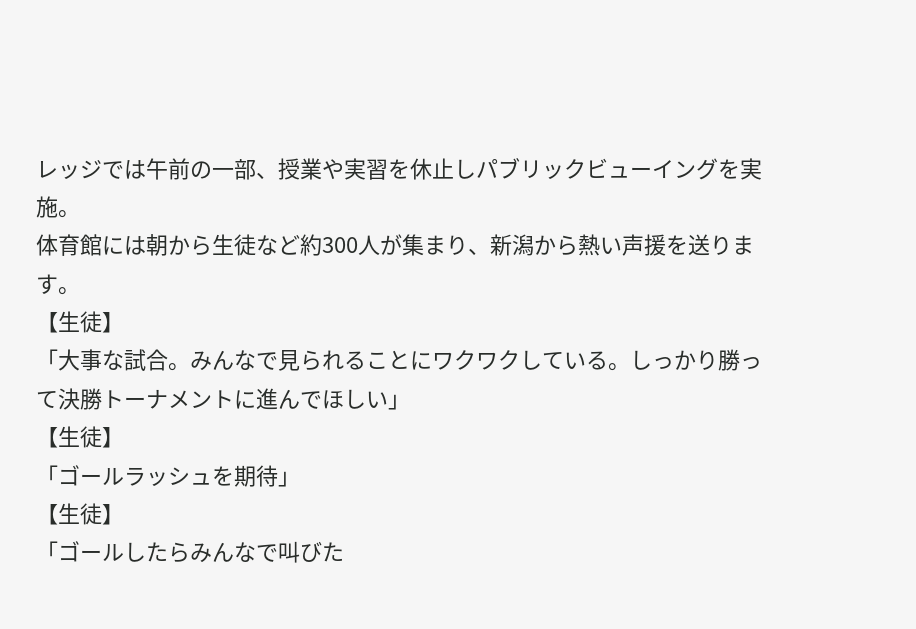レッジでは午前の一部、授業や実習を休止しパブリックビューイングを実施。
体育館には朝から生徒など約300人が集まり、新潟から熱い声援を送ります。
【生徒】
「大事な試合。みんなで見られることにワクワクしている。しっかり勝って決勝トーナメントに進んでほしい」
【生徒】
「ゴールラッシュを期待」
【生徒】
「ゴールしたらみんなで叫びた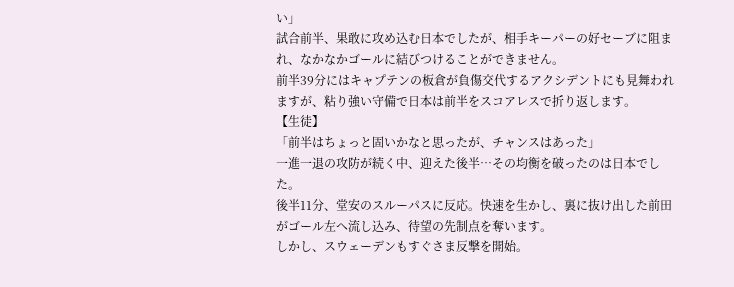い」
試合前半、果敢に攻め込む日本でしたが、相手キーパーの好セーブに阻まれ、なかなかゴールに結びつけることができません。
前半39分にはキャプテンの板倉が負傷交代するアクシデントにも見舞われますが、粘り強い守備で日本は前半をスコアレスで折り返します。
【生徒】
「前半はちょっと固いかなと思ったが、チャンスはあった」
一進一退の攻防が続く中、迎えた後半…その均衡を破ったのは日本でした。
後半11分、堂安のスルーパスに反応。快速を生かし、裏に抜け出した前田がゴール左へ流し込み、待望の先制点を奪います。
しかし、スウェーデンもすぐさま反撃を開始。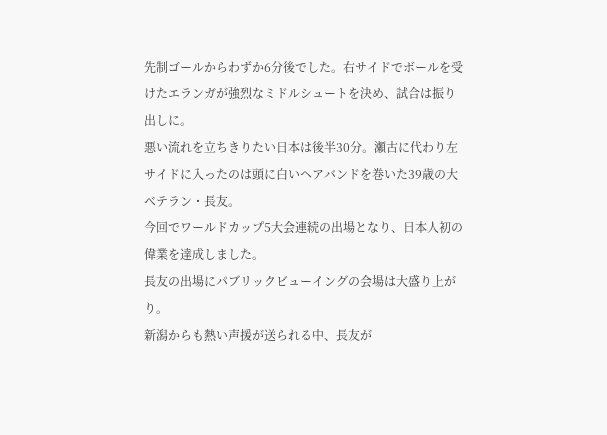先制ゴールからわずか6分後でした。右サイドでボールを受けたエランガが強烈なミドルシュートを決め、試合は振り出しに。
悪い流れを立ちきりたい日本は後半30分。瀬古に代わり左サイドに入ったのは頭に白いヘアバンドを巻いた39歳の大ベテラン・長友。
今回でワールドカップ5大会連続の出場となり、日本人初の偉業を達成しました。
長友の出場にパブリックビューイングの会場は大盛り上がり。
新潟からも熱い声援が送られる中、長友が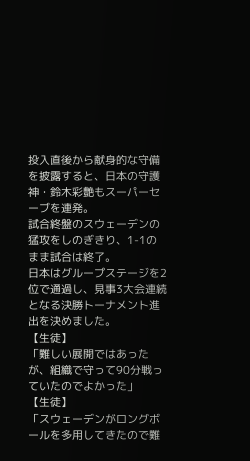投入直後から献身的な守備を披露すると、日本の守護神・鈴木彩艶もスーパーセーブを連発。
試合終盤のスウェーデンの猛攻をしのぎきり、1-1のまま試合は終了。
日本はグループステージを2位で通過し、見事3大会連続となる決勝トーナメント進出を決めました。
【生徒】
「難しい展開ではあったが、組織で守って90分戦っていたのでよかった」
【生徒】
「スウェーデンがロングボールを多用してきたので難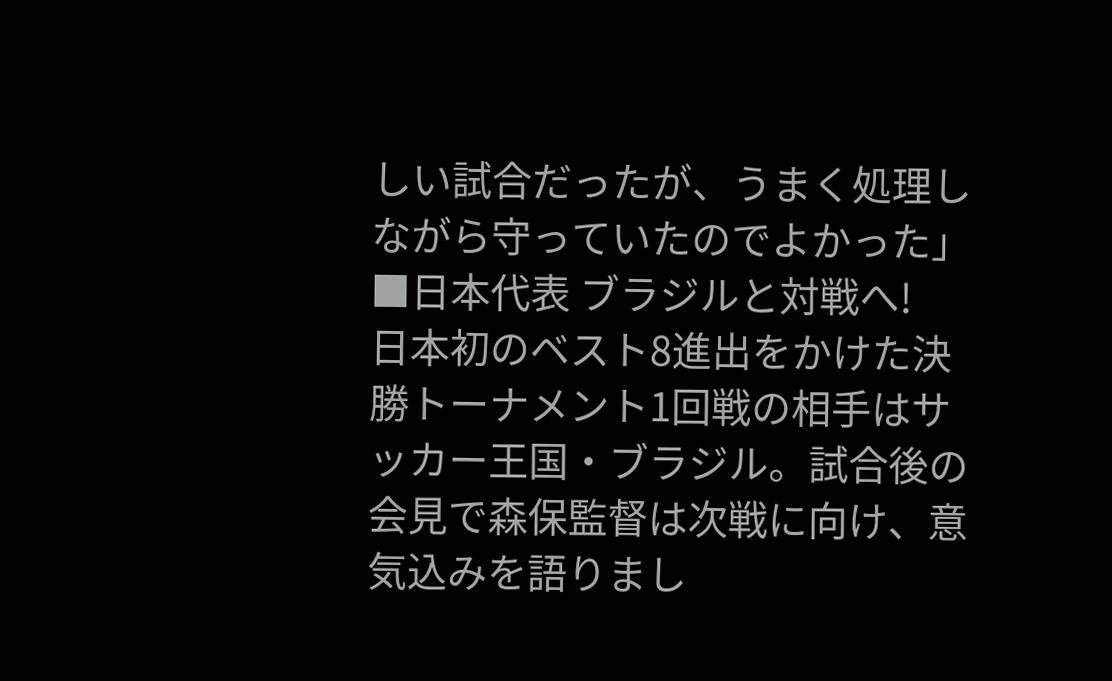しい試合だったが、うまく処理しながら守っていたのでよかった」
■日本代表 ブラジルと対戦へ!
日本初のベスト8進出をかけた決勝トーナメント1回戦の相手はサッカー王国・ブラジル。試合後の会見で森保監督は次戦に向け、意気込みを語りまし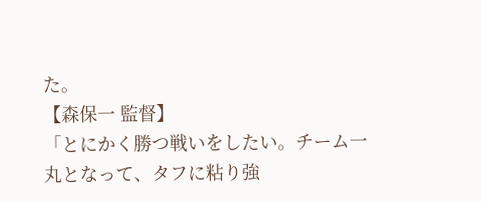た。
【森保一 監督】
「とにかく勝つ戦いをしたい。チーム一丸となって、タフに粘り強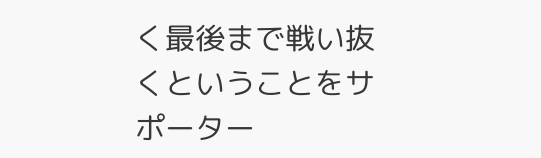く最後まで戦い抜くということをサポーター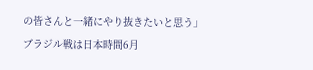の皆さんと一緒にやり抜きたいと思う」
ブラジル戦は日本時間6月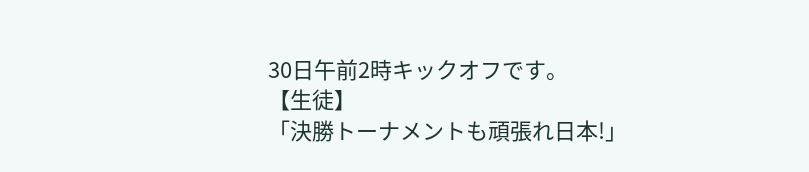30日午前2時キックオフです。
【生徒】
「決勝トーナメントも頑張れ日本!」